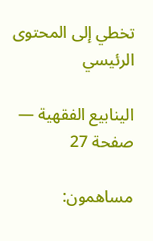تخطي إلى المحتوى الرئيسي

الينابيع الفقهية — صفحة 27

مساهمون: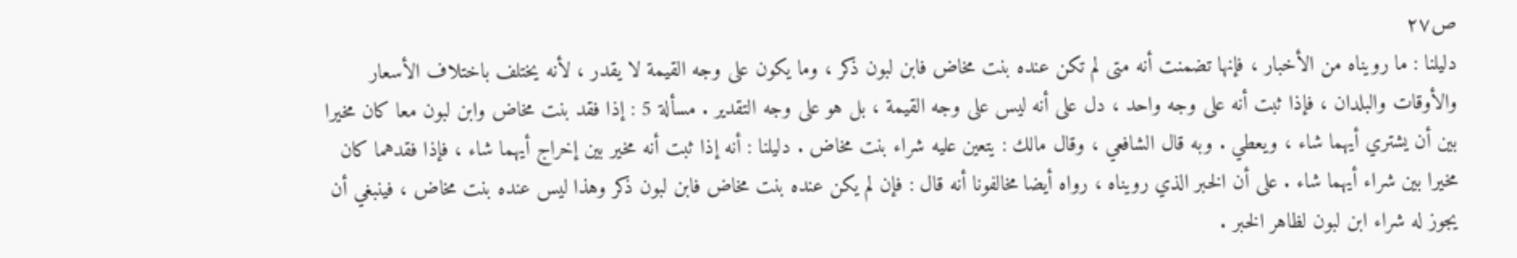ص٢٧
دليلنا : ما رويناه من الأخبار ، فإنها تضمنت أنه متى لم تكن عنده بنت مخاض فابن لبون ذكر ، وما يكون على وجه القيمة لا يقدر ، لأنه يختلف باختلاف الأسعار والأوقات والبلدان ، فإذا ثبت أنه على وجه واحد ، دل على أنه ليس على وجه القيمة ، بل هو على وجه التقدير . مسألة 5 : إذا فقد بنت مخاض وابن لبون معا كان مخيرا بين أن يشتري أيهما شاء ، ويعطي . وبه قال الشافعي ، وقال مالك : يتعين عليه شراء بنت مخاض . دليلنا : أنه إذا ثبت أنه مخير بين إخراج أيهما شاء ، فإذا فقدهما كان مخيرا بين شراء أيهما شاء . على أن الخبر الذي رويناه ، رواه أيضا مخالفونا أنه قال : فإن لم يكن عنده بنت مخاض فابن لبون ذكر وهذا ليس عنده بنت مخاض ، فينبغي أن يجوز له شراء ابن لبون لظاهر الخبر .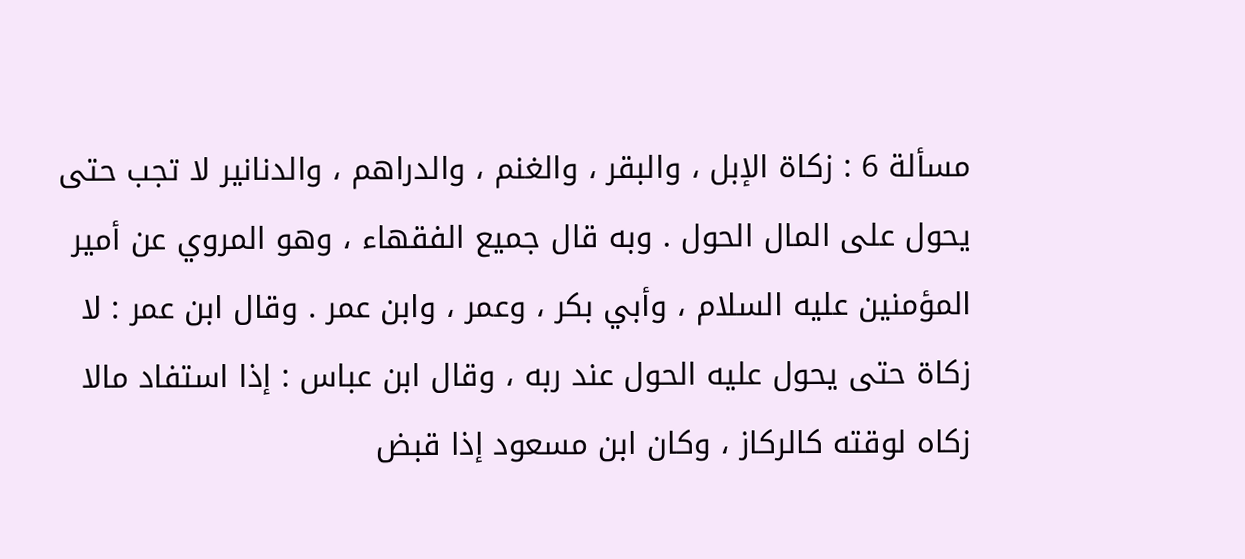مسألة 6 : زكاة الإبل ، والبقر ، والغنم ، والدراهم ، والدنانير لا تجب حتى يحول على المال الحول . وبه قال جميع الفقهاء ، وهو المروي عن أمير المؤمنين عليه السلام ، وأبي بكر ، وعمر ، وابن عمر . وقال ابن عمر : لا زكاة حتى يحول عليه الحول عند ربه ، وقال ابن عباس : إذا استفاد مالا زكاه لوقته كالركاز ، وكان ابن مسعود إذا قبض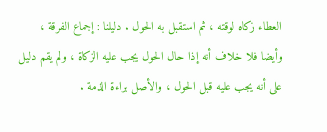العطاء زكاه لوقته ، ثم استقبل به الحول . دليلنا : إجماع الفرقة ، وأيضا فلا خلاف أنه إذا حال الحول يجب عليه الزكاة ، ولم يقم دليل على أنه يجب عليه قبل الحول ، والأصل براءة الذمة .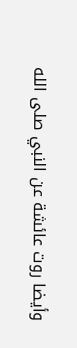وأيضا روت عائشة عن النبي صلى الله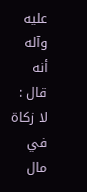عليه وآله أنه قال : لا زكاة في مال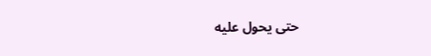حتى يحول عليه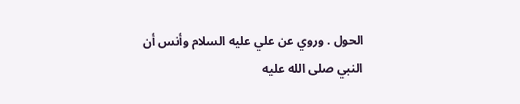الحول . وروي عن علي عليه السلام وأنس أن النبي صلى الله عليه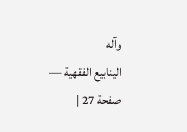وآله
الينابيع الفقهية — صفحة 27 |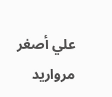علي أصغر مرواريد